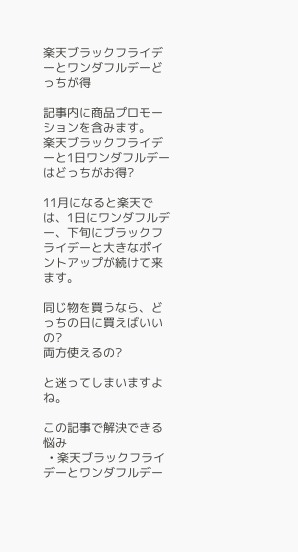楽天ブラックフライデーとワンダフルデーどっちが得

記事内に商品プロモーションを含みます。
楽天ブラックフライデーと1日ワンダフルデーはどっちがお得?

11月になると楽天では、1日にワンダフルデー、下旬にブラックフライデーと大きなポイントアップが続けて来ます。

同じ物を買うなら、どっちの日に買えばいいの?
両方使えるの?

と迷ってしまいますよね。

この記事で解決できる悩み
  • 楽天ブラックフライデーとワンダフルデー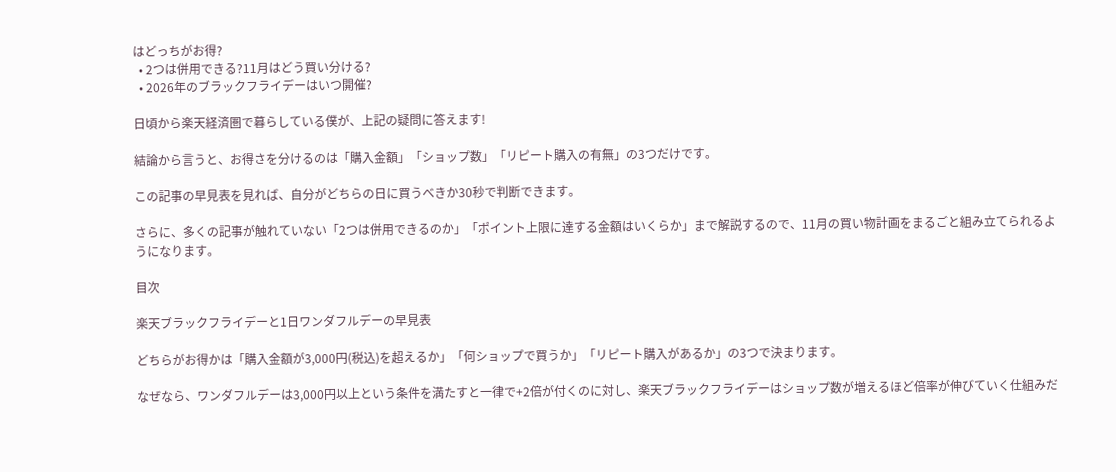はどっちがお得?
  • 2つは併用できる?11月はどう買い分ける?
  • 2026年のブラックフライデーはいつ開催?

日頃から楽天経済圏で暮らしている僕が、上記の疑問に答えます!

結論から言うと、お得さを分けるのは「購入金額」「ショップ数」「リピート購入の有無」の3つだけです。

この記事の早見表を見れば、自分がどちらの日に買うべきか30秒で判断できます。

さらに、多くの記事が触れていない「2つは併用できるのか」「ポイント上限に達する金額はいくらか」まで解説するので、11月の買い物計画をまるごと組み立てられるようになります。

目次

楽天ブラックフライデーと1日ワンダフルデーの早見表

どちらがお得かは「購入金額が3,000円(税込)を超えるか」「何ショップで買うか」「リピート購入があるか」の3つで決まります。

なぜなら、ワンダフルデーは3,000円以上という条件を満たすと一律で+2倍が付くのに対し、楽天ブラックフライデーはショップ数が増えるほど倍率が伸びていく仕組みだ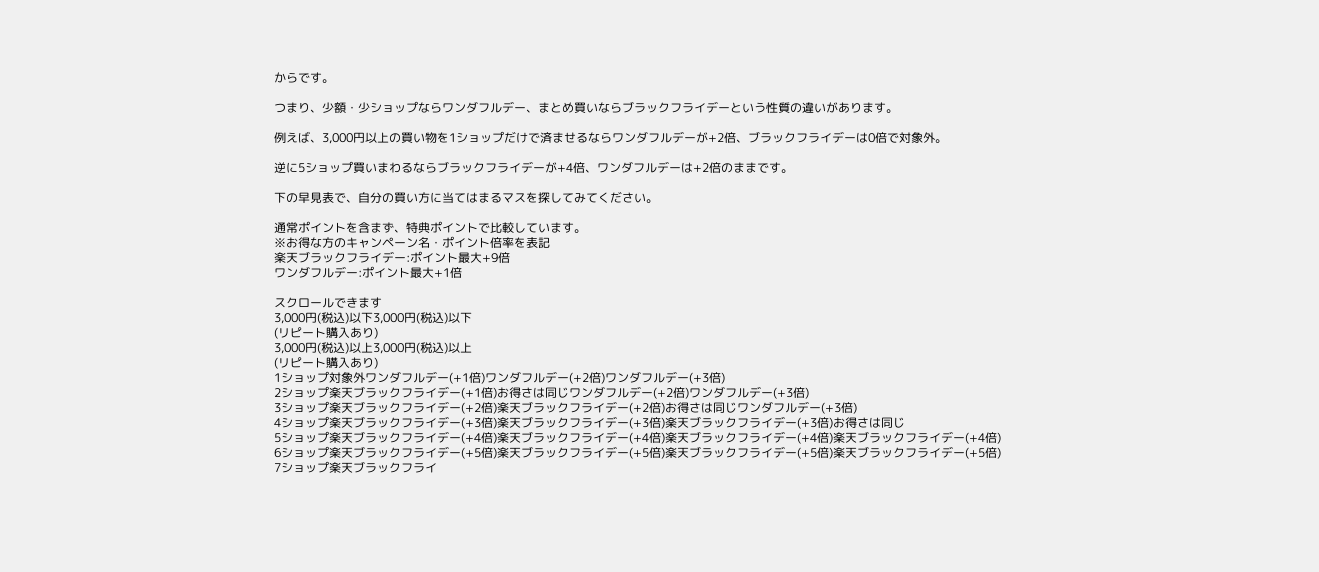からです。

つまり、少額・少ショップならワンダフルデー、まとめ買いならブラックフライデーという性質の違いがあります。

例えば、3,000円以上の買い物を1ショップだけで済ませるならワンダフルデーが+2倍、ブラックフライデーは0倍で対象外。

逆に5ショップ買いまわるならブラックフライデーが+4倍、ワンダフルデーは+2倍のままです。

下の早見表で、自分の買い方に当てはまるマスを探してみてください。

通常ポイントを含まず、特典ポイントで比較しています。
※お得な方のキャンペーン名・ポイント倍率を表記
楽天ブラックフライデー:ポイント最大+9倍
ワンダフルデー:ポイント最大+1倍

スクロールできます
3,000円(税込)以下3,000円(税込)以下
(リピート購入あり)
3,000円(税込)以上3,000円(税込)以上
(リピート購入あり)
1ショップ対象外ワンダフルデー(+1倍)ワンダフルデー(+2倍)ワンダフルデー(+3倍)
2ショップ楽天ブラックフライデー(+1倍)お得さは同じワンダフルデー(+2倍)ワンダフルデー(+3倍)
3ショップ楽天ブラックフライデー(+2倍)楽天ブラックフライデー(+2倍)お得さは同じワンダフルデー(+3倍)
4ショップ楽天ブラックフライデー(+3倍)楽天ブラックフライデー(+3倍)楽天ブラックフライデー(+3倍)お得さは同じ
5ショップ楽天ブラックフライデー(+4倍)楽天ブラックフライデー(+4倍)楽天ブラックフライデー(+4倍)楽天ブラックフライデー(+4倍)
6ショップ楽天ブラックフライデー(+5倍)楽天ブラックフライデー(+5倍)楽天ブラックフライデー(+5倍)楽天ブラックフライデー(+5倍)
7ショップ楽天ブラックフライ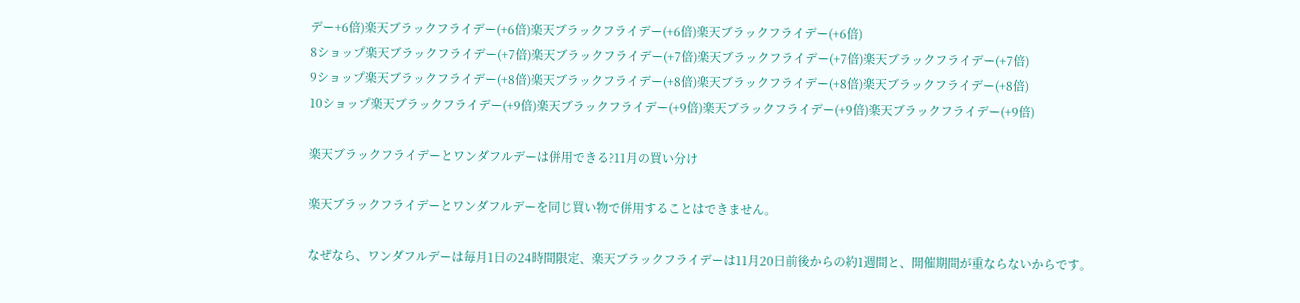デー+6倍)楽天ブラックフライデー(+6倍)楽天ブラックフライデー(+6倍)楽天ブラックフライデー(+6倍)
8ショップ楽天ブラックフライデー(+7倍)楽天ブラックフライデー(+7倍)楽天ブラックフライデー(+7倍)楽天ブラックフライデー(+7倍)
9ショップ楽天ブラックフライデー(+8倍)楽天ブラックフライデー(+8倍)楽天ブラックフライデー(+8倍)楽天ブラックフライデー(+8倍)
10ショップ楽天ブラックフライデー(+9倍)楽天ブラックフライデー(+9倍)楽天ブラックフライデー(+9倍)楽天ブラックフライデー(+9倍)

楽天ブラックフライデーとワンダフルデーは併用できる?11月の買い分け

楽天ブラックフライデーとワンダフルデーを同じ買い物で併用することはできません。

なぜなら、ワンダフルデーは毎月1日の24時間限定、楽天ブラックフライデーは11月20日前後からの約1週間と、開催期間が重ならないからです。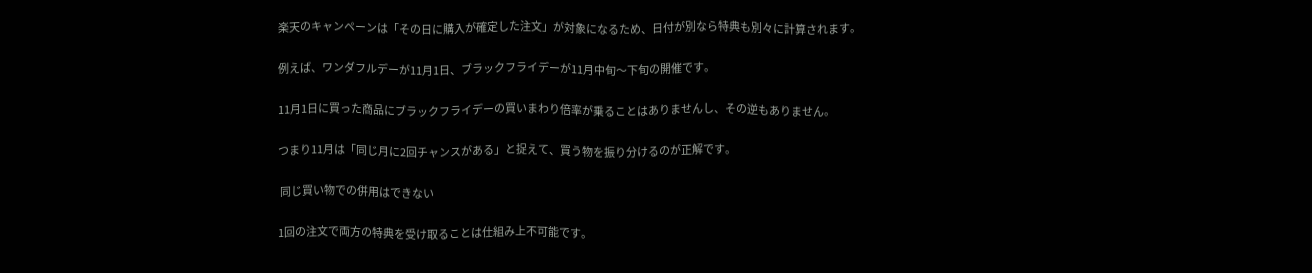楽天のキャンペーンは「その日に購入が確定した注文」が対象になるため、日付が別なら特典も別々に計算されます。

例えば、ワンダフルデーが11月1日、ブラックフライデーが11月中旬〜下旬の開催です。

11月1日に買った商品にブラックフライデーの買いまわり倍率が乗ることはありませんし、その逆もありません。

つまり11月は「同じ月に2回チャンスがある」と捉えて、買う物を振り分けるのが正解です。

 同じ買い物での併用はできない

1回の注文で両方の特典を受け取ることは仕組み上不可能です。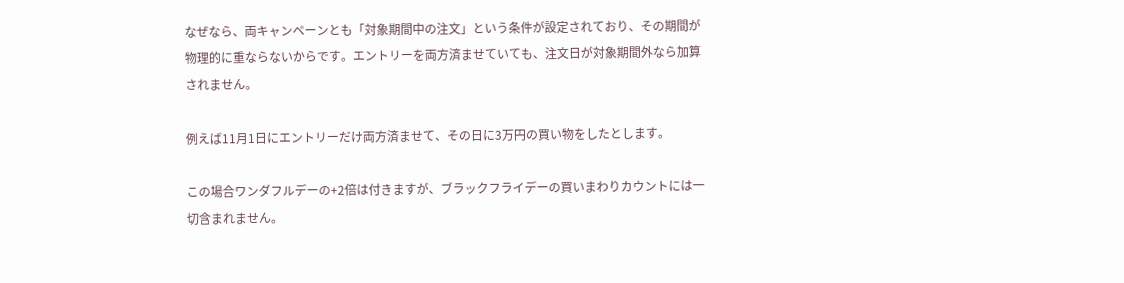なぜなら、両キャンペーンとも「対象期間中の注文」という条件が設定されており、その期間が物理的に重ならないからです。エントリーを両方済ませていても、注文日が対象期間外なら加算されません。

例えば11月1日にエントリーだけ両方済ませて、その日に3万円の買い物をしたとします。

この場合ワンダフルデーの+2倍は付きますが、ブラックフライデーの買いまわりカウントには一切含まれません。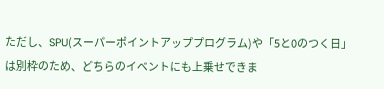ただし、SPU(スーパーポイントアッププログラム)や「5と0のつく日」は別枠のため、どちらのイベントにも上乗せできま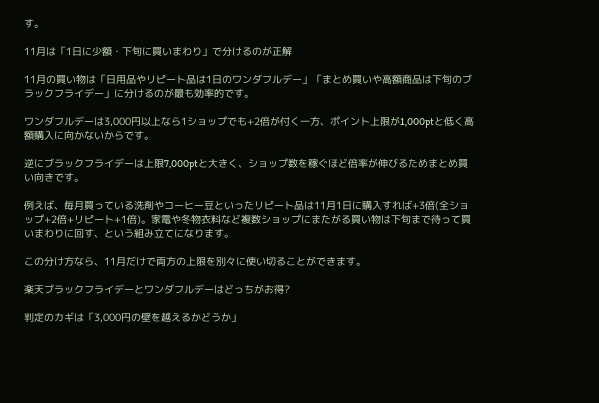す。

11月は「1日に少額・下旬に買いまわり」で分けるのが正解

11月の買い物は「日用品やリピート品は1日のワンダフルデー」「まとめ買いや高額商品は下旬のブラックフライデー」に分けるのが最も効率的です。

ワンダフルデーは3,000円以上なら1ショップでも+2倍が付く一方、ポイント上限が1,000ptと低く高額購入に向かないからです。

逆にブラックフライデーは上限7,000ptと大きく、ショップ数を稼ぐほど倍率が伸びるためまとめ買い向きです。

例えば、毎月買っている洗剤やコーヒー豆といったリピート品は11月1日に購入すれば+3倍(全ショップ+2倍+リピート+1倍)。家電や冬物衣料など複数ショップにまたがる買い物は下旬まで待って買いまわりに回す、という組み立てになります。

この分け方なら、11月だけで両方の上限を別々に使い切ることができます。

楽天ブラックフライデーとワンダフルデーはどっちがお得?

判定のカギは「3,000円の壁を越えるかどうか」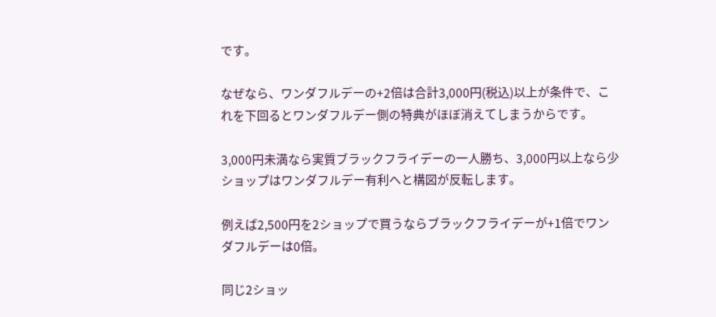です。

なぜなら、ワンダフルデーの+2倍は合計3,000円(税込)以上が条件で、これを下回るとワンダフルデー側の特典がほぼ消えてしまうからです。

3,000円未満なら実質ブラックフライデーの一人勝ち、3,000円以上なら少ショップはワンダフルデー有利へと構図が反転します。

例えば2,500円を2ショップで買うならブラックフライデーが+1倍でワンダフルデーは0倍。

同じ2ショッ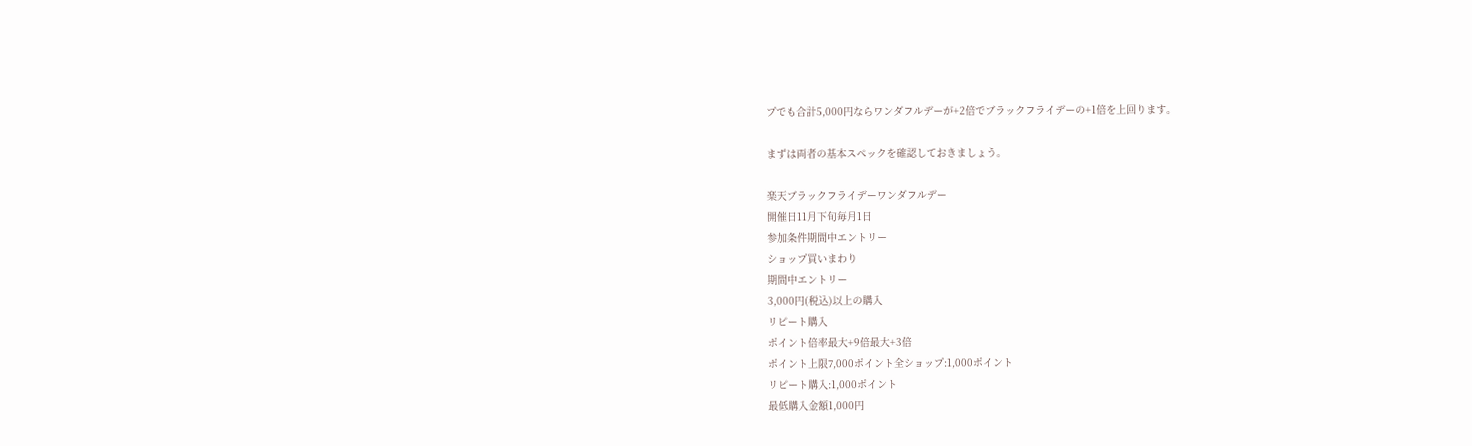プでも合計5,000円ならワンダフルデーが+2倍でブラックフライデーの+1倍を上回ります。

まずは両者の基本スペックを確認しておきましょう。

楽天ブラックフライデーワンダフルデー
開催日11月下旬毎月1日
参加条件期間中エントリー
ショップ買いまわり
期間中エントリー
3,000円(税込)以上の購入
リピート購入
ポイント倍率最大+9倍最大+3倍
ポイント上限7,000ポイント全ショップ:1,000ポイント
リピート購入:1,000ポイント
最低購入金額1,000円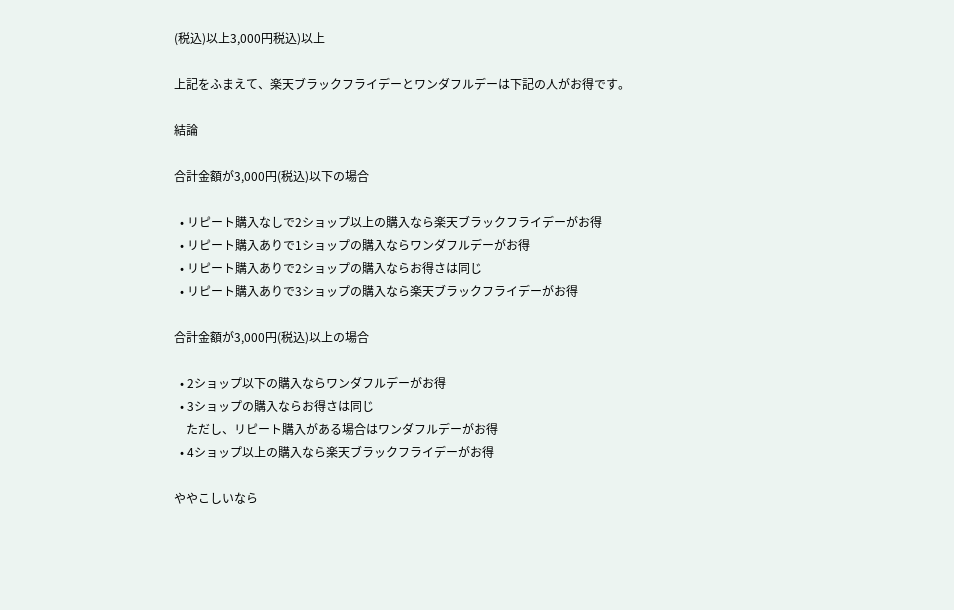(税込)以上3,000円税込)以上

上記をふまえて、楽天ブラックフライデーとワンダフルデーは下記の人がお得です。

結論

合計金額が3,000円(税込)以下の場合

  • リピート購入なしで2ショップ以上の購入なら楽天ブラックフライデーがお得
  • リピート購入ありで1ショップの購入ならワンダフルデーがお得
  • リピート購入ありで2ショップの購入ならお得さは同じ
  • リピート購入ありで3ショップの購入なら楽天ブラックフライデーがお得

合計金額が3,000円(税込)以上の場合

  • 2ショップ以下の購入ならワンダフルデーがお得
  • 3ショップの購入ならお得さは同じ
    ただし、リピート購入がある場合はワンダフルデーがお得
  • 4ショップ以上の購入なら楽天ブラックフライデーがお得

ややこしいなら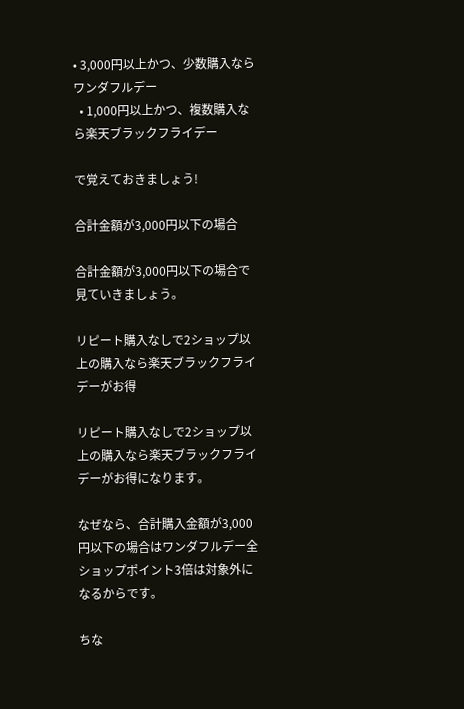• 3,000円以上かつ、少数購入ならワンダフルデー
  • 1,000円以上かつ、複数購入なら楽天ブラックフライデー

で覚えておきましょう!

合計金額が3,000円以下の場合

合計金額が3,000円以下の場合で見ていきましょう。

リピート購入なしで2ショップ以上の購入なら楽天ブラックフライデーがお得

リピート購入なしで2ショップ以上の購入なら楽天ブラックフライデーがお得になります。

なぜなら、合計購入金額が3,000円以下の場合はワンダフルデー全ショップポイント3倍は対象外になるからです。

ちな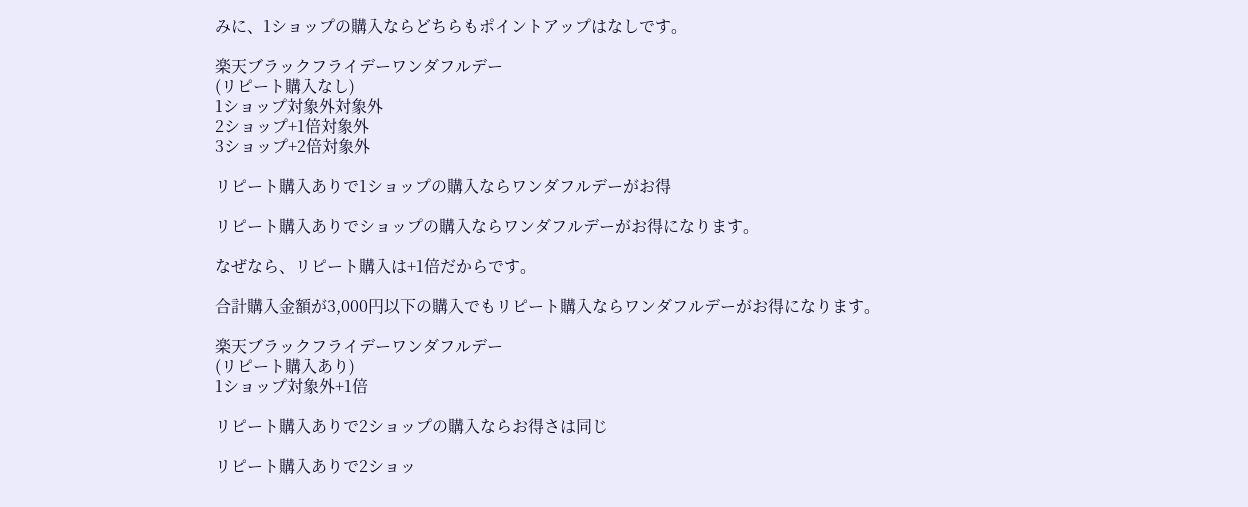みに、1ショップの購入ならどちらもポイントアップはなしです。

楽天ブラックフライデーワンダフルデー
(リピート購入なし)
1ショップ対象外対象外
2ショップ+1倍対象外
3ショップ+2倍対象外

リピート購入ありで1ショップの購入ならワンダフルデーがお得

リピート購入ありでショップの購入ならワンダフルデーがお得になります。

なぜなら、リピート購入は+1倍だからです。

合計購入金額が3,000円以下の購入でもリピート購入ならワンダフルデーがお得になります。

楽天ブラックフライデーワンダフルデー
(リピート購入あり)
1ショップ対象外+1倍

リピート購入ありで2ショップの購入ならお得さは同じ

リピート購入ありで2ショッ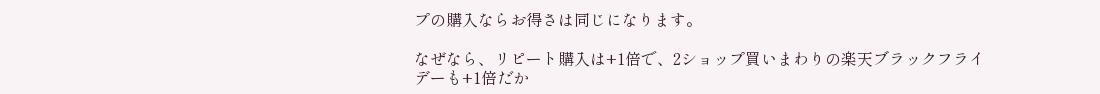プの購入ならお得さは同じになります。

なぜなら、リピート購入は+1倍で、2ショップ買いまわりの楽天ブラックフライデーも+1倍だか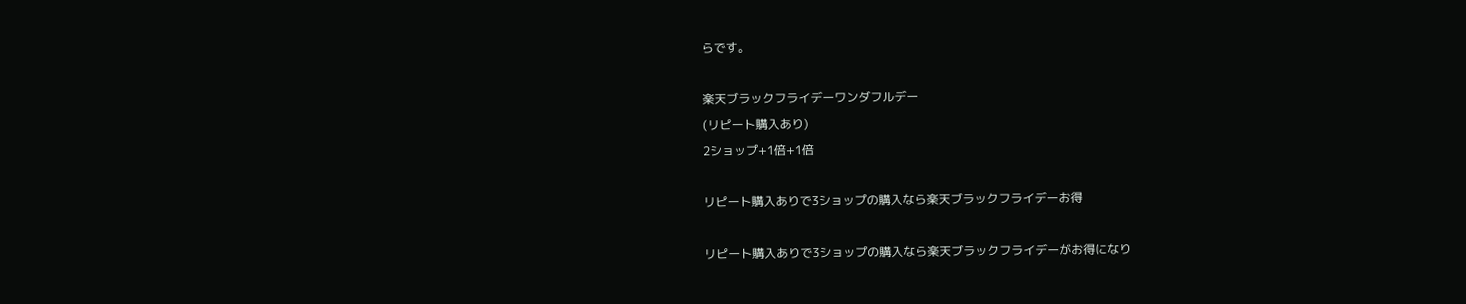らです。

楽天ブラックフライデーワンダフルデー
(リピート購入あり)
2ショップ+1倍+1倍

リピート購入ありで3ショップの購入なら楽天ブラックフライデーお得

リピート購入ありで3ショップの購入なら楽天ブラックフライデーがお得になり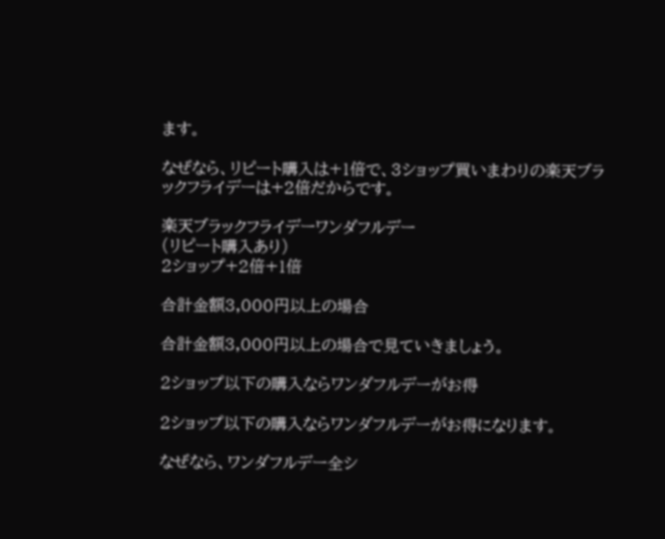ます。

なぜなら、リピート購入は+1倍で、3ショップ買いまわりの楽天ブラックフライデーは+2倍だからです。

楽天ブラックフライデーワンダフルデー
(リピート購入あり)
2ショップ+2倍+1倍

合計金額3,000円以上の場合

合計金額3,000円以上の場合で見ていきましょう。

2ショップ以下の購入ならワンダフルデーがお得

2ショップ以下の購入ならワンダフルデーがお得になります。

なぜなら、ワンダフルデー全シ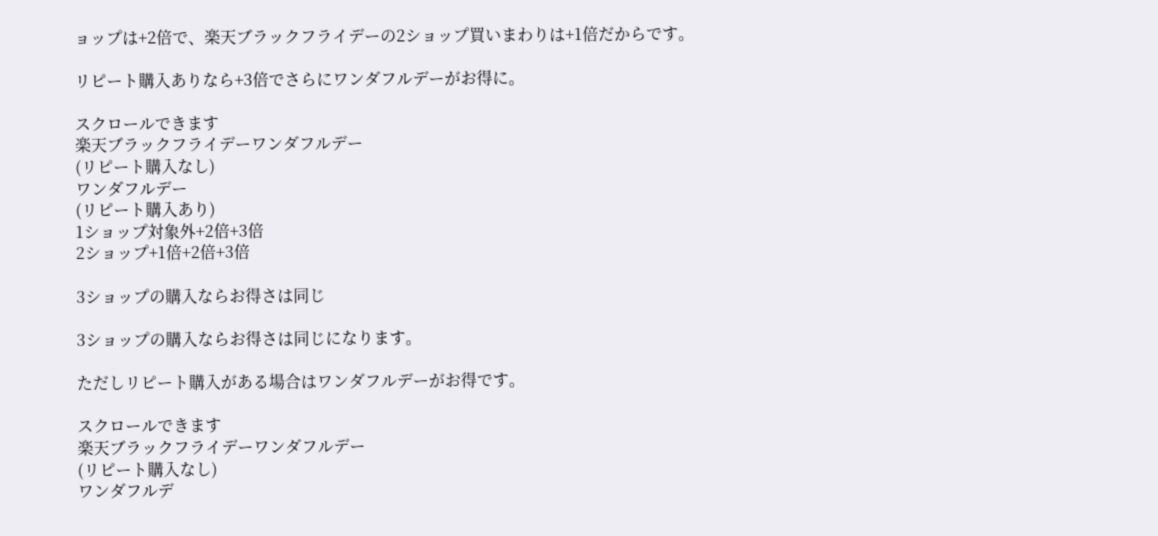ョップは+2倍で、楽天ブラックフライデーの2ショップ買いまわりは+1倍だからです。

リピート購入ありなら+3倍でさらにワンダフルデーがお得に。

スクロールできます
楽天ブラックフライデーワンダフルデー
(リピート購入なし)
ワンダフルデー
(リピート購入あり)
1ショップ対象外+2倍+3倍
2ショップ+1倍+2倍+3倍

3ショップの購入ならお得さは同じ

3ショップの購入ならお得さは同じになります。

ただしリピート購入がある場合はワンダフルデーがお得です。

スクロールできます
楽天ブラックフライデーワンダフルデー
(リピート購入なし)
ワンダフルデ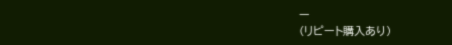ー
(リピート購入あり)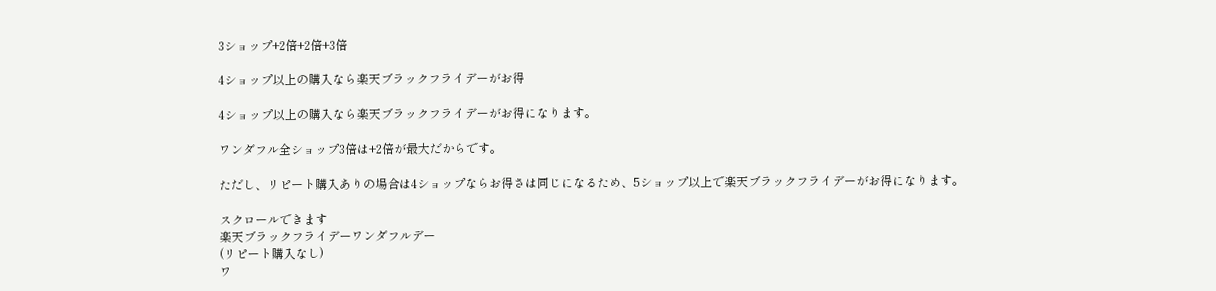3ショップ+2倍+2倍+3倍

4ショップ以上の購入なら楽天ブラックフライデーがお得

4ショップ以上の購入なら楽天ブラックフライデーがお得になります。

ワンダフル全ショップ3倍は+2倍が最大だからです。

ただし、リピート購入ありの場合は4ショップならお得さは同じになるため、5ショップ以上で楽天ブラックフライデーがお得になります。

スクロールできます
楽天ブラックフライデーワンダフルデー
(リピート購入なし)
ワ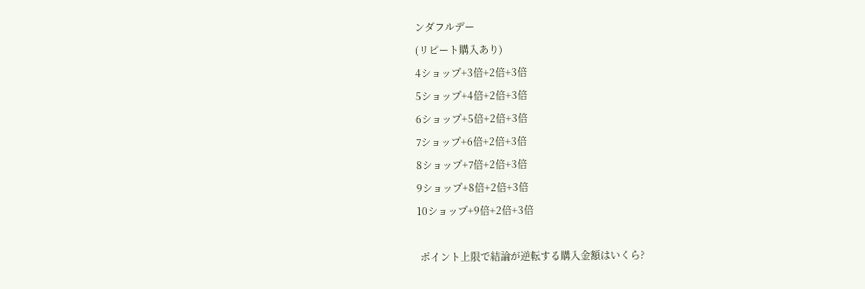ンダフルデー
(リピート購入あり)
4ショップ+3倍+2倍+3倍
5ショップ+4倍+2倍+3倍
6ショップ+5倍+2倍+3倍
7ショップ+6倍+2倍+3倍
8ショップ+7倍+2倍+3倍
9ショップ+8倍+2倍+3倍
10ショップ+9倍+2倍+3倍

 ポイント上限で結論が逆転する購入金額はいくら?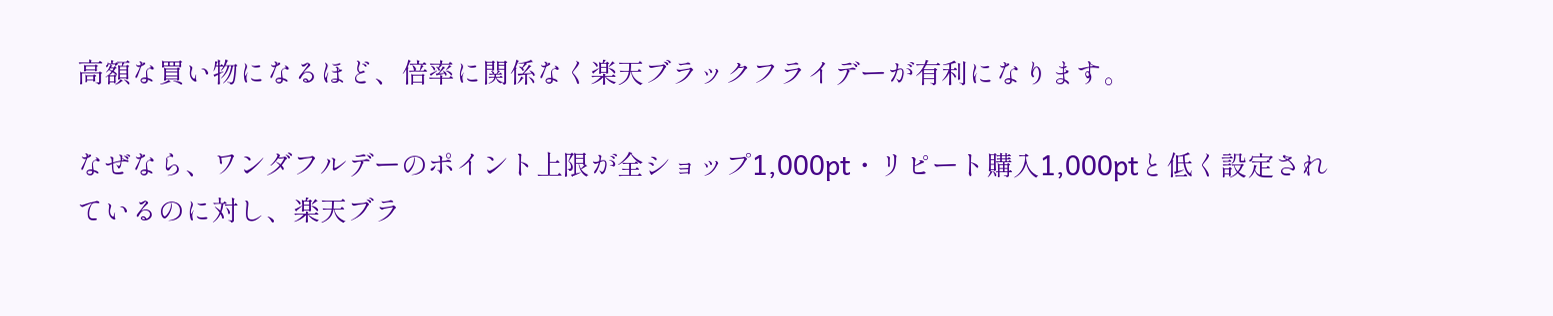高額な買い物になるほど、倍率に関係なく楽天ブラックフライデーが有利になります。

なぜなら、ワンダフルデーのポイント上限が全ショップ1,000pt・リピート購入1,000ptと低く設定されているのに対し、楽天ブラ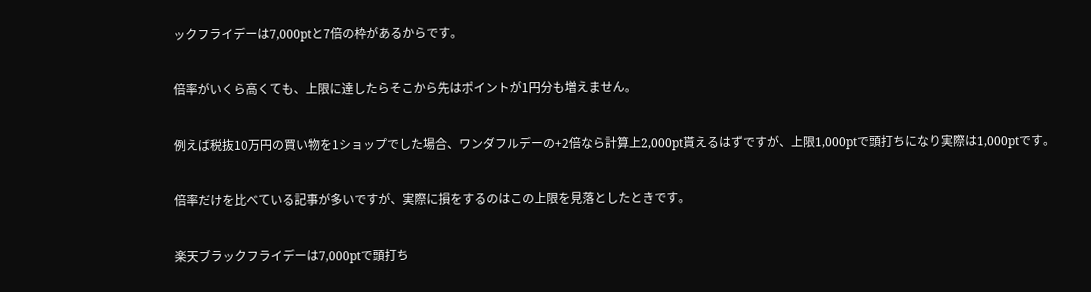ックフライデーは7,000ptと7倍の枠があるからです。

倍率がいくら高くても、上限に達したらそこから先はポイントが1円分も増えません。

例えば税抜10万円の買い物を1ショップでした場合、ワンダフルデーの+2倍なら計算上2,000pt貰えるはずですが、上限1,000ptで頭打ちになり実際は1,000ptです。

倍率だけを比べている記事が多いですが、実際に損をするのはこの上限を見落としたときです。

楽天ブラックフライデーは7,000ptで頭打ち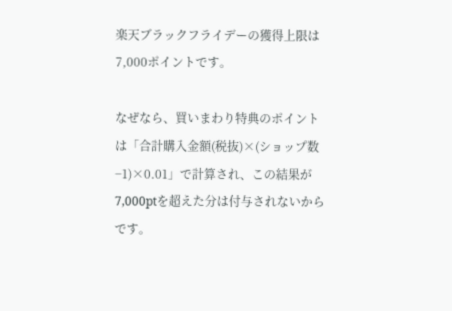楽天ブラックフライデーの獲得上限は7,000ポイントです。

なぜなら、買いまわり特典のポイントは「合計購入金額(税抜)×(ショップ数−1)×0.01」で計算され、この結果が7,000ptを超えた分は付与されないからです。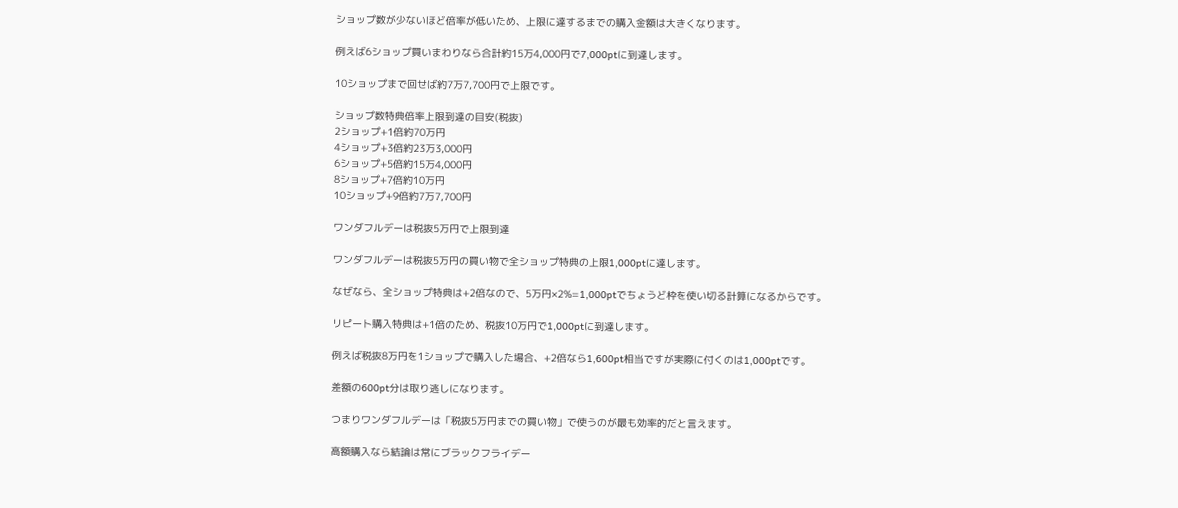ショップ数が少ないほど倍率が低いため、上限に達するまでの購入金額は大きくなります。

例えば6ショップ買いまわりなら合計約15万4,000円で7,000ptに到達します。

10ショップまで回せば約7万7,700円で上限です。

ショップ数特典倍率上限到達の目安(税抜)
2ショップ+1倍約70万円
4ショップ+3倍約23万3,000円
6ショップ+5倍約15万4,000円
8ショップ+7倍約10万円
10ショップ+9倍約7万7,700円

ワンダフルデーは税抜5万円で上限到達

ワンダフルデーは税抜5万円の買い物で全ショップ特典の上限1,000ptに達します。

なぜなら、全ショップ特典は+2倍なので、5万円×2%=1,000ptでちょうど枠を使い切る計算になるからです。

リピート購入特典は+1倍のため、税抜10万円で1,000ptに到達します。

例えば税抜8万円を1ショップで購入した場合、+2倍なら1,600pt相当ですが実際に付くのは1,000ptです。

差額の600pt分は取り逃しになります。

つまりワンダフルデーは「税抜5万円までの買い物」で使うのが最も効率的だと言えます。

高額購入なら結論は常にブラックフライデー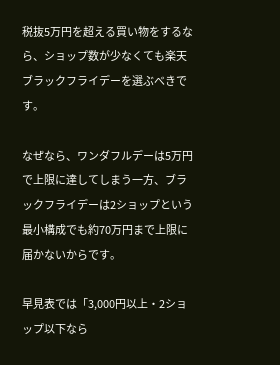税抜5万円を超える買い物をするなら、ショップ数が少なくても楽天ブラックフライデーを選ぶべきです。

なぜなら、ワンダフルデーは5万円で上限に達してしまう一方、ブラックフライデーは2ショップという最小構成でも約70万円まで上限に届かないからです。

早見表では「3,000円以上・2ショップ以下なら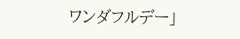ワンダフルデー」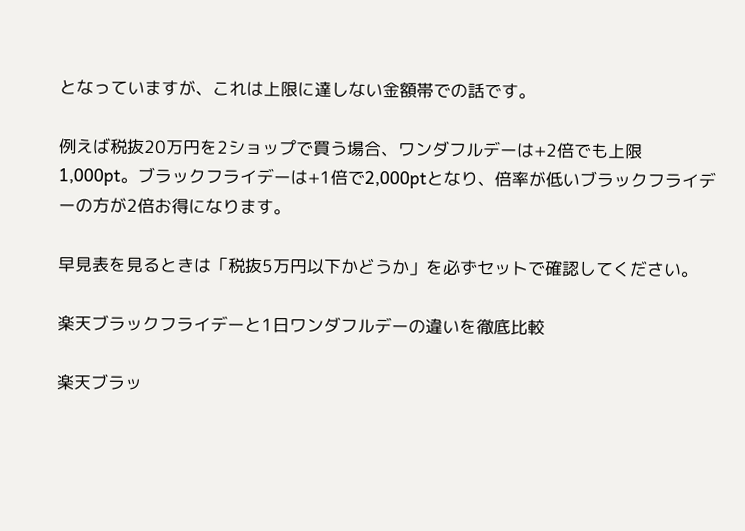となっていますが、これは上限に達しない金額帯での話です。

例えば税抜20万円を2ショップで買う場合、ワンダフルデーは+2倍でも上限1,000pt。ブラックフライデーは+1倍で2,000ptとなり、倍率が低いブラックフライデーの方が2倍お得になります。

早見表を見るときは「税抜5万円以下かどうか」を必ずセットで確認してください。

楽天ブラックフライデーと1日ワンダフルデーの違いを徹底比較

楽天ブラッ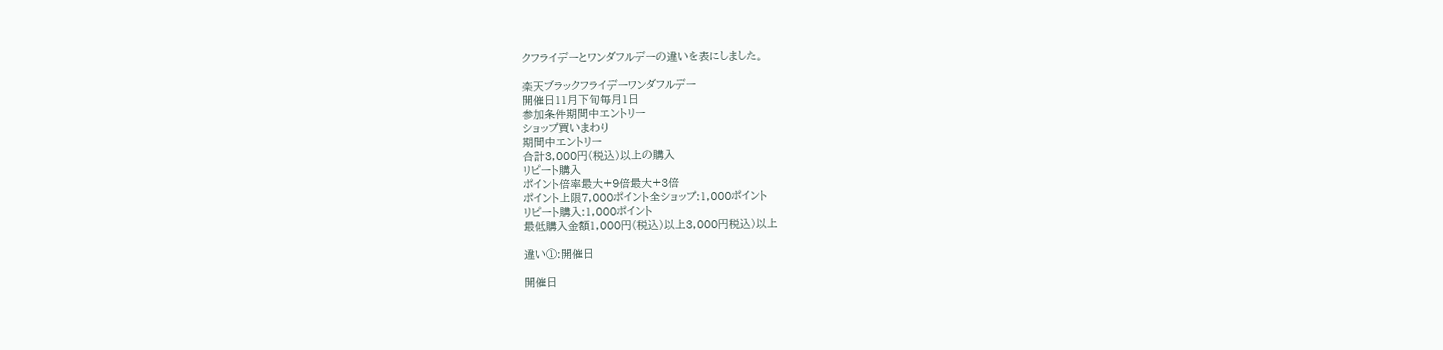クフライデーとワンダフルデーの違いを表にしました。

楽天ブラックフライデーワンダフルデー
開催日11月下旬毎月1日
参加条件期間中エントリー
ショップ買いまわり
期間中エントリー
合計3,000円(税込)以上の購入
リピート購入
ポイント倍率最大+9倍最大+3倍
ポイント上限7,000ポイント全ショップ:1,000ポイント
リピート購入:1,000ポイント
最低購入金額1,000円(税込)以上3,000円税込)以上

違い①:開催日

開催日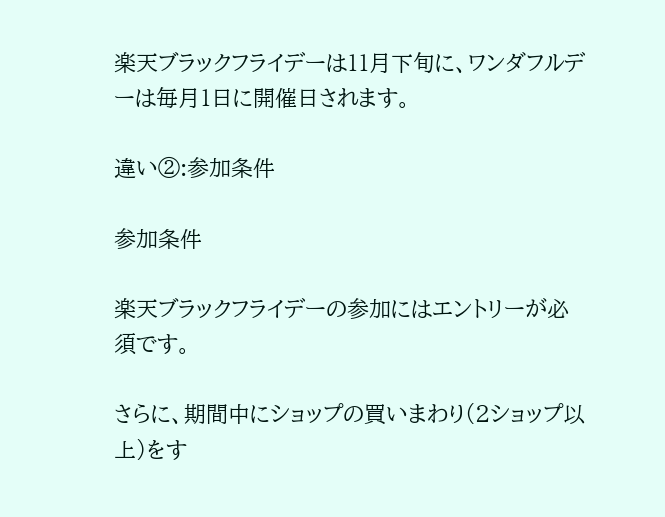楽天ブラックフライデーは11月下旬に、ワンダフルデーは毎月1日に開催日されます。

違い②:参加条件

参加条件

楽天ブラックフライデーの参加にはエントリーが必須です。

さらに、期間中にショップの買いまわり(2ショップ以上)をす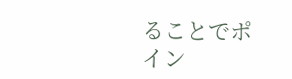ることでポイン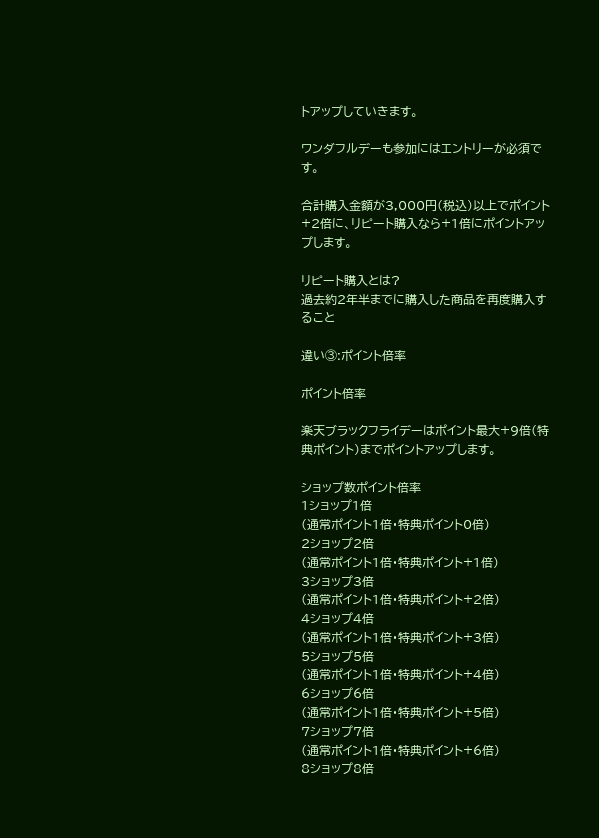トアップしていきます。

ワンダフルデーも参加にはエントリーが必須です。

合計購入金額が3,000円(税込)以上でポイント+2倍に、リピート購入なら+1倍にポイントアップします。

リピート購入とは?
過去約2年半までに購入した商品を再度購入すること

違い③:ポイント倍率

ポイント倍率

楽天ブラックフライデーはポイント最大+9倍(特典ポイント)までポイントアップします。

ショップ数ポイント倍率
1ショップ1倍
(通常ポイント1倍・特典ポイント0倍)
2ショップ2倍
(通常ポイント1倍・特典ポイント+1倍)
3ショップ3倍
(通常ポイント1倍・特典ポイント+2倍)
4ショップ4倍
(通常ポイント1倍・特典ポイント+3倍)
5ショップ5倍
(通常ポイント1倍・特典ポイント+4倍)
6ショップ6倍
(通常ポイント1倍・特典ポイント+5倍)
7ショップ7倍
(通常ポイント1倍・特典ポイント+6倍)
8ショップ8倍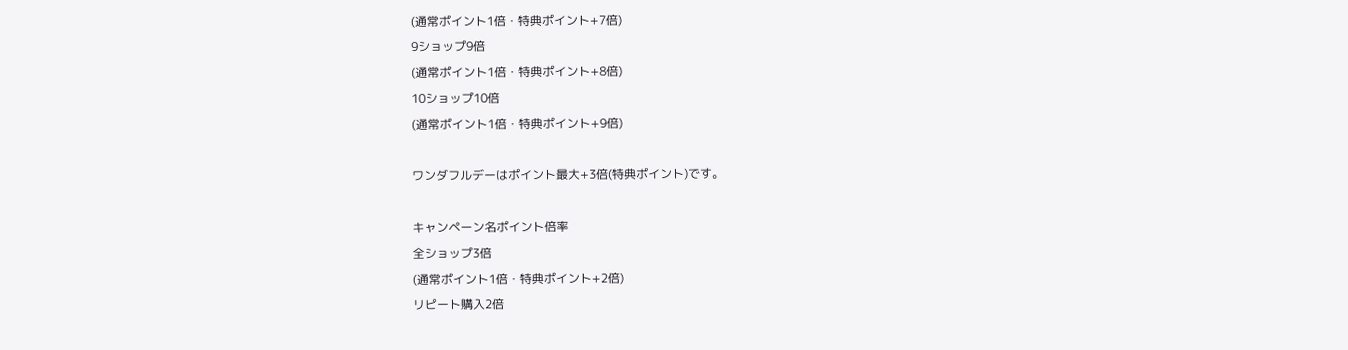(通常ポイント1倍・特典ポイント+7倍)
9ショップ9倍
(通常ポイント1倍・特典ポイント+8倍)
10ショップ10倍
(通常ポイント1倍・特典ポイント+9倍)

ワンダフルデーはポイント最大+3倍(特典ポイント)です。

キャンペーン名ポイント倍率
全ショップ3倍
(通常ポイント1倍・特典ポイント+2倍)
リピート購入2倍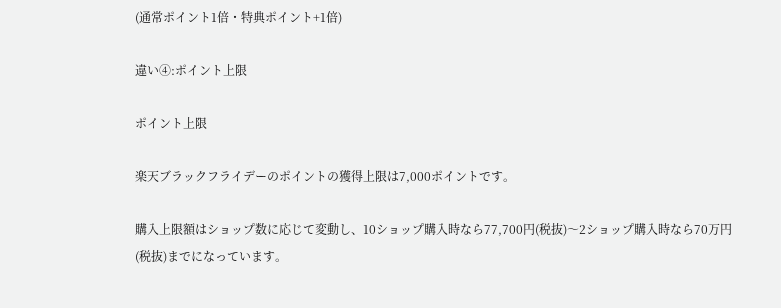(通常ポイント1倍・特典ポイント+1倍)

違い④:ポイント上限

ポイント上限

楽天ブラックフライデーのポイントの獲得上限は7,000ポイントです。

購入上限額はショップ数に応じて変動し、10ショップ購入時なら77,700円(税抜)〜2ショップ購入時なら70万円(税抜)までになっています。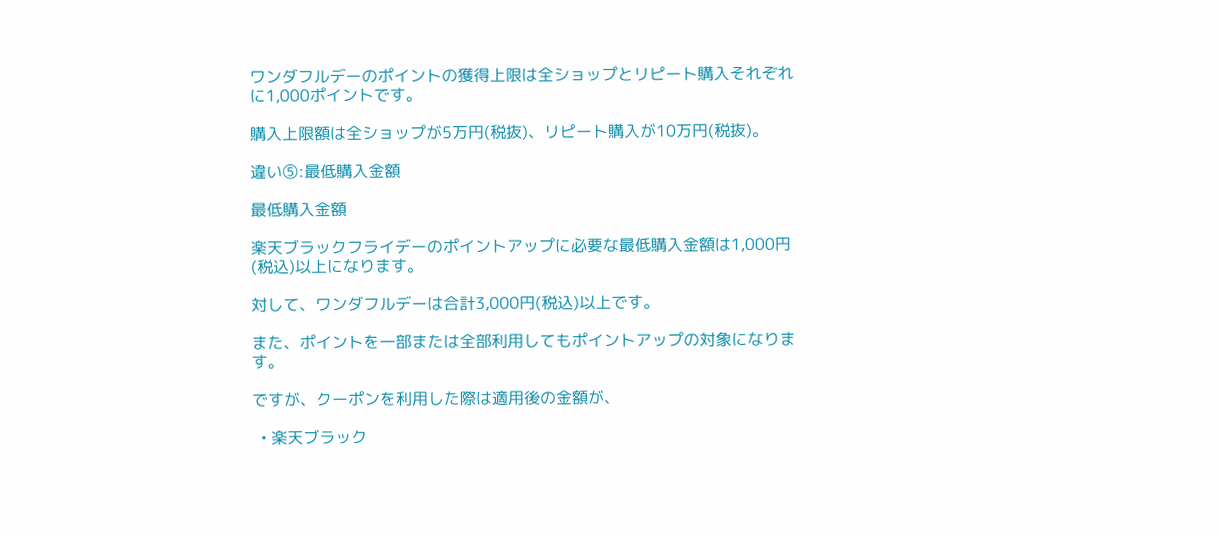ワンダフルデーのポイントの獲得上限は全ショップとリピート購入それぞれに1,000ポイントです。

購入上限額は全ショップが5万円(税抜)、リピート購入が10万円(税抜)。

違い⑤:最低購入金額

最低購入金額

楽天ブラックフライデーのポイントアップに必要な最低購入金額は1,000円(税込)以上になります。

対して、ワンダフルデーは合計3,000円(税込)以上です。

また、ポイントを一部または全部利用してもポイントアップの対象になります。

ですが、クーポンを利用した際は適用後の金額が、

  • 楽天ブラック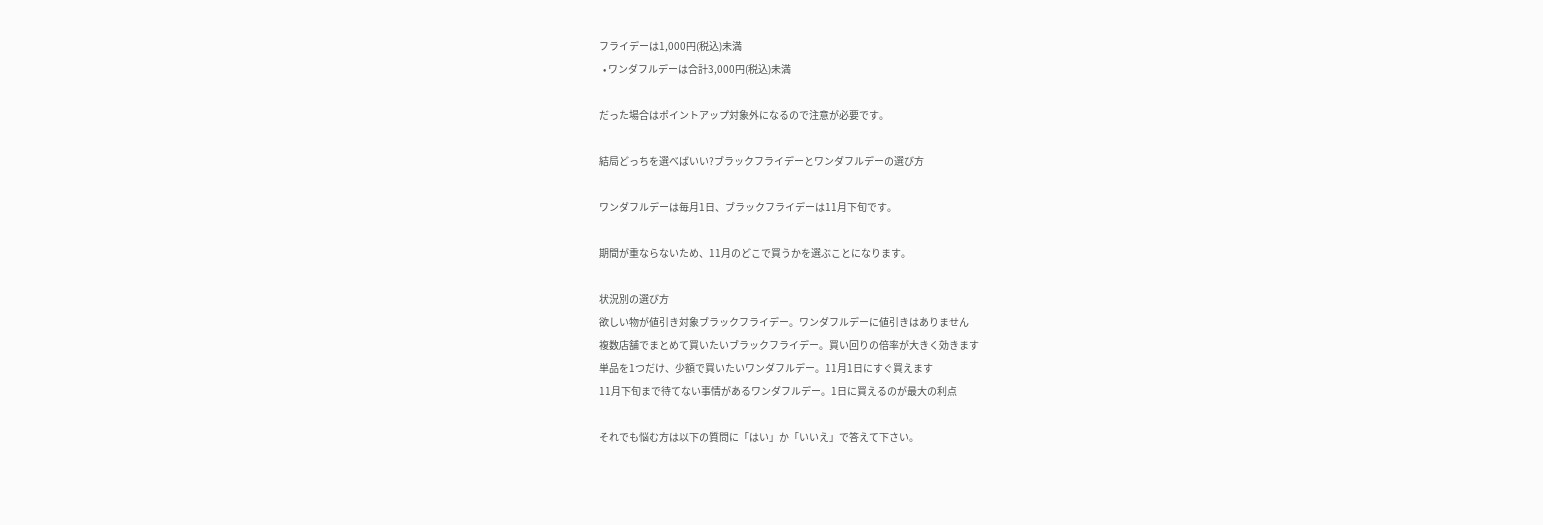フライデーは1,000円(税込)未満
  • ワンダフルデーは合計3,000円(税込)未満

だった場合はポイントアップ対象外になるので注意が必要です。

結局どっちを選べばいい?ブラックフライデーとワンダフルデーの選び方

ワンダフルデーは毎月1日、ブラックフライデーは11月下旬です。

期間が重ならないため、11月のどこで買うかを選ぶことになります。

状況別の選び方
欲しい物が値引き対象ブラックフライデー。ワンダフルデーに値引きはありません
複数店舗でまとめて買いたいブラックフライデー。買い回りの倍率が大きく効きます
単品を1つだけ、少額で買いたいワンダフルデー。11月1日にすぐ買えます
11月下旬まで待てない事情があるワンダフルデー。1日に買えるのが最大の利点

それでも悩む方は以下の質問に「はい」か「いいえ」で答えて下さい。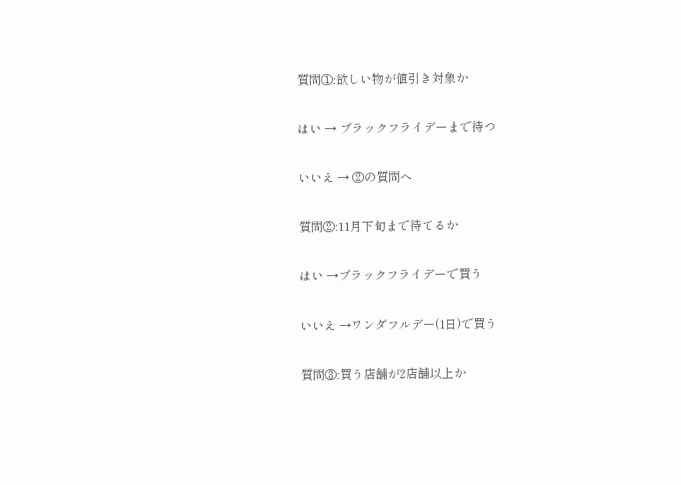質問①:欲しい物が値引き対象か

はい → ブラックフライデーまで待つ

いいえ → ②の質問へ

質問②:11月下旬まで待てるか

はい →ブラックフライデーで買う

いいえ →ワンダフルデー(1日)で買う

質問③:買う店舗が2店舗以上か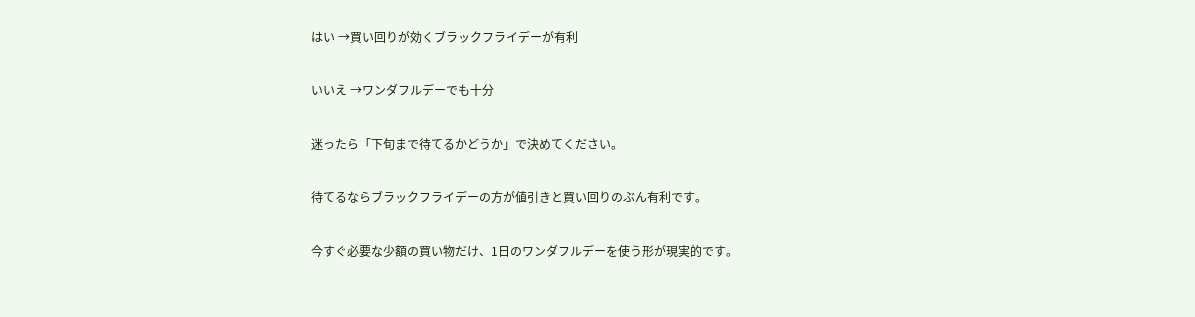はい →買い回りが効くブラックフライデーが有利

いいえ →ワンダフルデーでも十分

迷ったら「下旬まで待てるかどうか」で決めてください。

待てるならブラックフライデーの方が値引きと買い回りのぶん有利です。

今すぐ必要な少額の買い物だけ、1日のワンダフルデーを使う形が現実的です。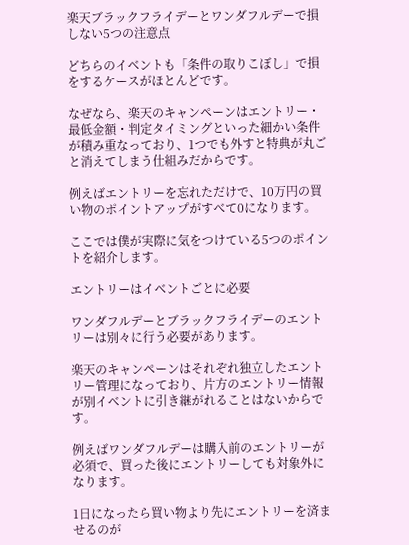楽天ブラックフライデーとワンダフルデーで損しない5つの注意点

どちらのイベントも「条件の取りこぼし」で損をするケースがほとんどです。

なぜなら、楽天のキャンペーンはエントリー・最低金額・判定タイミングといった細かい条件が積み重なっており、1つでも外すと特典が丸ごと消えてしまう仕組みだからです。

例えばエントリーを忘れただけで、10万円の買い物のポイントアップがすべて0になります。

ここでは僕が実際に気をつけている5つのポイントを紹介します。

エントリーはイベントごとに必要

ワンダフルデーとブラックフライデーのエントリーは別々に行う必要があります。

楽天のキャンペーンはそれぞれ独立したエントリー管理になっており、片方のエントリー情報が別イベントに引き継がれることはないからです。

例えばワンダフルデーは購入前のエントリーが必須で、買った後にエントリーしても対象外になります。

1日になったら買い物より先にエントリーを済ませるのが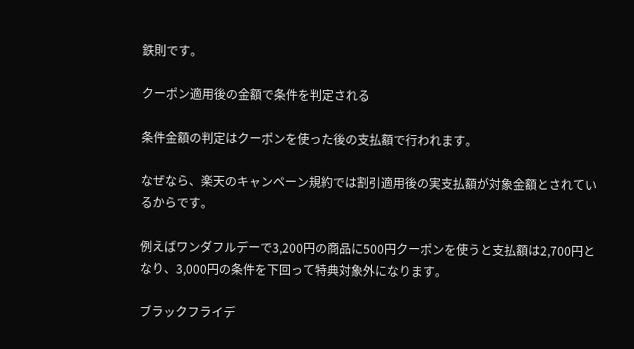鉄則です。

クーポン適用後の金額で条件を判定される

条件金額の判定はクーポンを使った後の支払額で行われます。

なぜなら、楽天のキャンペーン規約では割引適用後の実支払額が対象金額とされているからです。

例えばワンダフルデーで3,200円の商品に500円クーポンを使うと支払額は2,700円となり、3,000円の条件を下回って特典対象外になります。

ブラックフライデ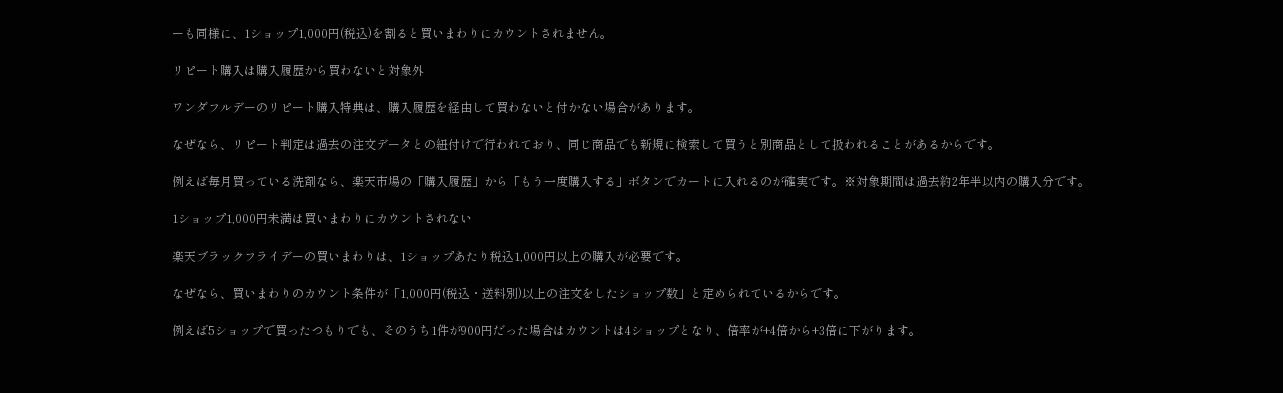ーも同様に、1ショップ1,000円(税込)を割ると買いまわりにカウントされません。

リピート購入は購入履歴から買わないと対象外

ワンダフルデーのリピート購入特典は、購入履歴を経由して買わないと付かない場合があります。

なぜなら、リピート判定は過去の注文データとの紐付けで行われており、同じ商品でも新規に検索して買うと別商品として扱われることがあるからです。

例えば毎月買っている洗剤なら、楽天市場の「購入履歴」から「もう一度購入する」ボタンでカートに入れるのが確実です。※対象期間は過去約2年半以内の購入分です。

1ショップ1,000円未満は買いまわりにカウントされない

楽天ブラックフライデーの買いまわりは、1ショップあたり税込1,000円以上の購入が必要です。

なぜなら、買いまわりのカウント条件が「1,000円(税込・送料別)以上の注文をしたショップ数」と定められているからです。

例えば5ショップで買ったつもりでも、そのうち1件が900円だった場合はカウントは4ショップとなり、倍率が+4倍から+3倍に下がります。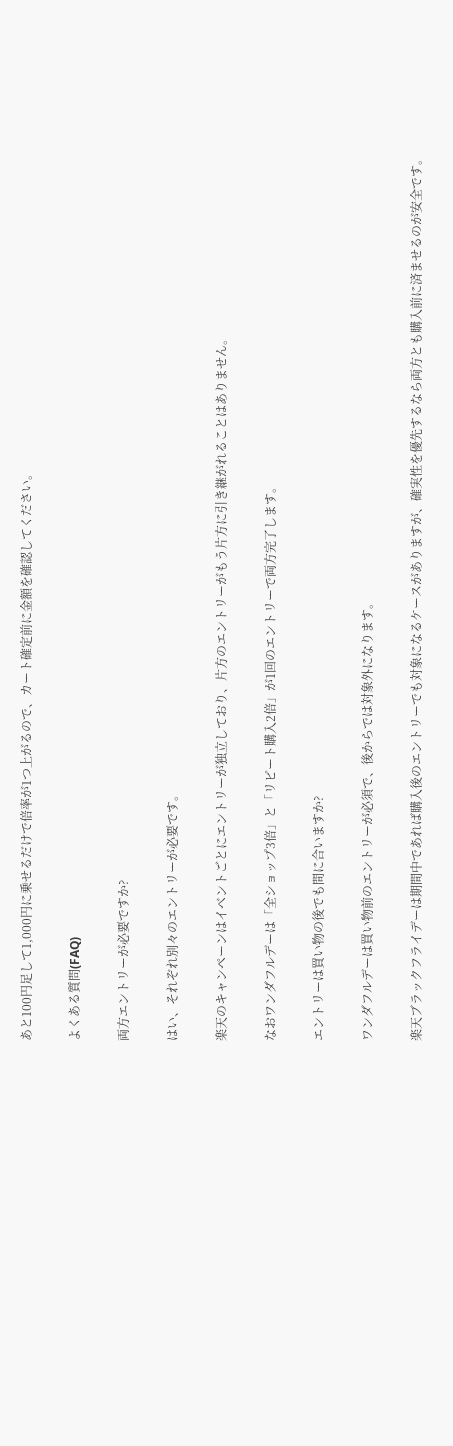あと100円足して1,000円に乗せるだけで倍率が1つ上がるので、カート確定前に金額を確認してください。

よくある質問(FAQ)

両方エントリーが必要ですか?

はい、それぞれ別々のエントリーが必要です。

楽天のキャンペーンはイベントごとにエントリーが独立しており、片方のエントリーがもう片方に引き継がれることはありません。

なおワンダフルデーは「全ショップ3倍」と「リピート購入2倍」が1回のエントリーで両方完了します。

エントリーは買い物の後でも間に合いますか?

ワンダフルデーは買い物前のエントリーが必須で、後からでは対象外になります。

楽天ブラックフライデーは期間中であれば購入後のエントリーでも対象になるケースがありますが、確実性を優先するなら両方とも購入前に済ませるのが安全です。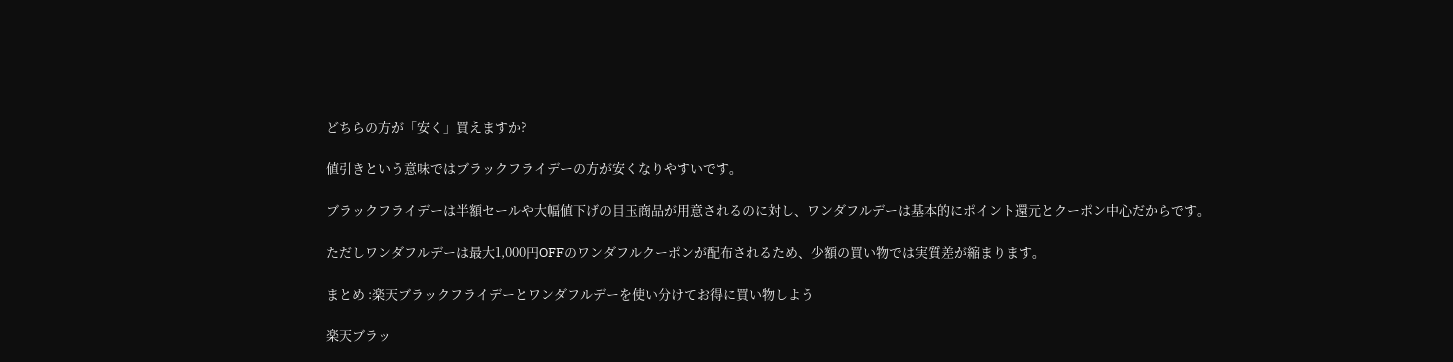どちらの方が「安く」買えますか?

値引きという意味ではブラックフライデーの方が安くなりやすいです。

ブラックフライデーは半額セールや大幅値下げの目玉商品が用意されるのに対し、ワンダフルデーは基本的にポイント還元とクーポン中心だからです。

ただしワンダフルデーは最大1,000円OFFのワンダフルクーポンが配布されるため、少額の買い物では実質差が縮まります。

まとめ :楽天ブラックフライデーとワンダフルデーを使い分けてお得に買い物しよう

楽天ブラッ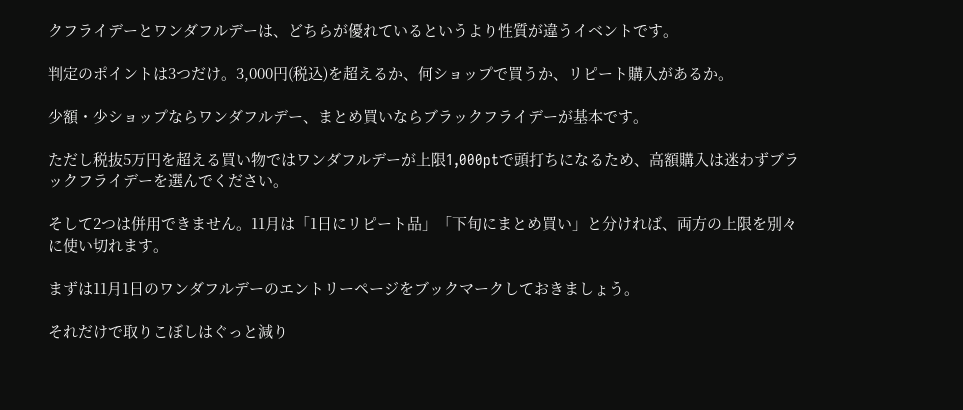クフライデーとワンダフルデーは、どちらが優れているというより性質が違うイベントです。

判定のポイントは3つだけ。3,000円(税込)を超えるか、何ショップで買うか、リピート購入があるか。

少額・少ショップならワンダフルデー、まとめ買いならブラックフライデーが基本です。

ただし税抜5万円を超える買い物ではワンダフルデーが上限1,000ptで頭打ちになるため、高額購入は迷わずブラックフライデーを選んでください。

そして2つは併用できません。11月は「1日にリピート品」「下旬にまとめ買い」と分ければ、両方の上限を別々に使い切れます。

まずは11月1日のワンダフルデーのエントリーページをブックマークしておきましょう。

それだけで取りこぼしはぐっと減り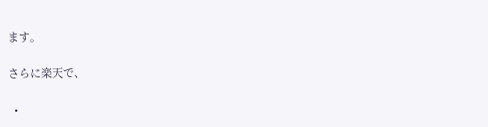ます。

さらに楽天で、

  •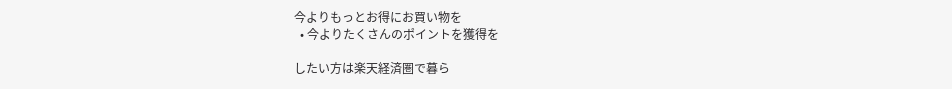今よりもっとお得にお買い物を
  • 今よりたくさんのポイントを獲得を

したい方は楽天経済圏で暮ら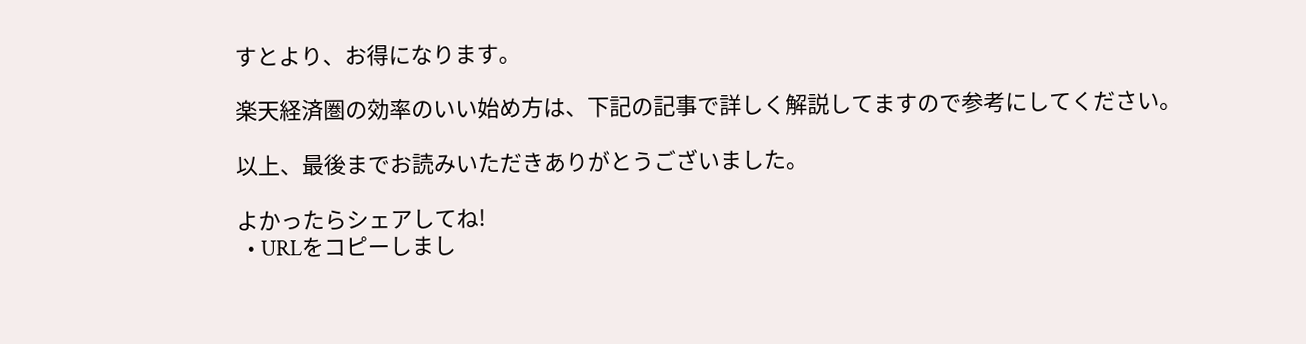すとより、お得になります。

楽天経済圏の効率のいい始め方は、下記の記事で詳しく解説してますので参考にしてください。

以上、最後までお読みいただきありがとうございました。

よかったらシェアしてね!
  • URLをコピーしまし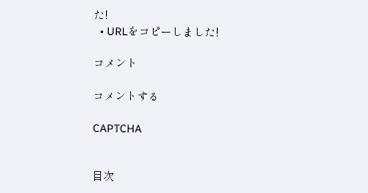た!
  • URLをコピーしました!

コメント

コメントする

CAPTCHA


目次